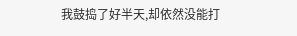我鼓捣了好半天,却依然没能打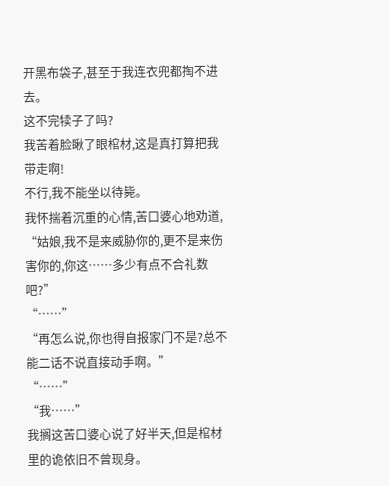开黑布袋子,甚至于我连衣兜都掏不进去。
这不完犊子了吗?
我苦着脸瞅了眼棺材,这是真打算把我带走啊!
不行,我不能坐以待毙。
我怀揣着沉重的心情,苦口婆心地劝道,
“姑娘,我不是来威胁你的,更不是来伤害你的,你这……多少有点不合礼数吧?”
“……”
“再怎么说,你也得自报家门不是?总不能二话不说直接动手啊。”
“……”
“我……”
我搁这苦口婆心说了好半天,但是棺材里的诡依旧不曾现身。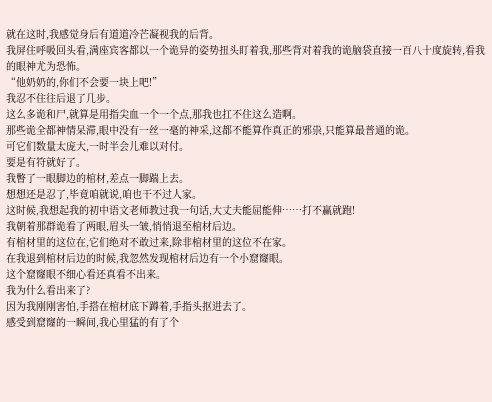就在这时,我感觉身后有道道冷芒凝视我的后背。
我屏住呼吸回头看,满座宾客都以一个诡异的姿势扭头盯着我,那些背对着我的诡脑袋直接一百八十度旋转,看我的眼神尤为恐怖。
“他奶奶的,你们不会要一块上吧!”
我忍不住往后退了几步。
这么多诡和尸,就算是用指尖血一个一个点,那我也扛不住这么造啊。
那些诡全都神情呆滞,眼中没有一丝一毫的神采,这都不能算作真正的邪祟,只能算最普通的诡。
可它们数量太庞大,一时半会儿难以对付。
要是有符就好了。
我瞥了一眼脚边的棺材,差点一脚踹上去。
想想还是忍了,毕竟咱就说,咱也干不过人家。
这时候,我想起我的初中语文老师教过我一句话,大丈夫能屈能伸……打不赢就跑!
我朝着那群诡看了两眼,眉头一皱,悄悄退至棺材后边。
有棺材里的这位在,它们绝对不敢过来,除非棺材里的这位不在家。
在我退到棺材后边的时候,我忽然发现棺材后边有一个小窟窿眼。
这个窟窿眼不细心看还真看不出来。
我为什么看出来了?
因为我刚刚害怕,手搭在棺材底下蹲着,手指头抠进去了。
感受到窟窿的一瞬间,我心里猛的有了个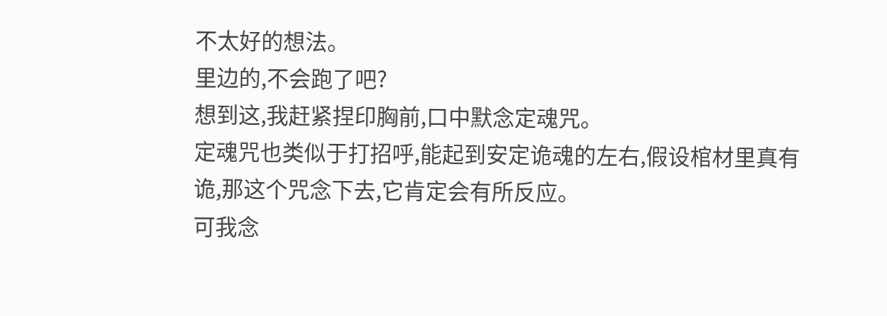不太好的想法。
里边的,不会跑了吧?
想到这,我赶紧捏印胸前,口中默念定魂咒。
定魂咒也类似于打招呼,能起到安定诡魂的左右,假设棺材里真有诡,那这个咒念下去,它肯定会有所反应。
可我念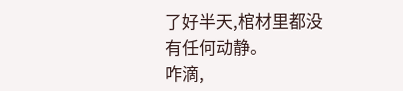了好半天,棺材里都没有任何动静。
咋滴,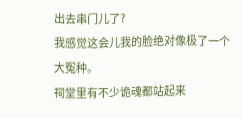出去串门儿了?
我感觉这会儿我的脸绝对像极了一个大冤种。
祠堂里有不少诡魂都站起来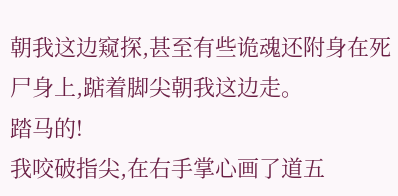朝我这边窥探,甚至有些诡魂还附身在死尸身上,踮着脚尖朝我这边走。
踏马的!
我咬破指尖,在右手掌心画了道五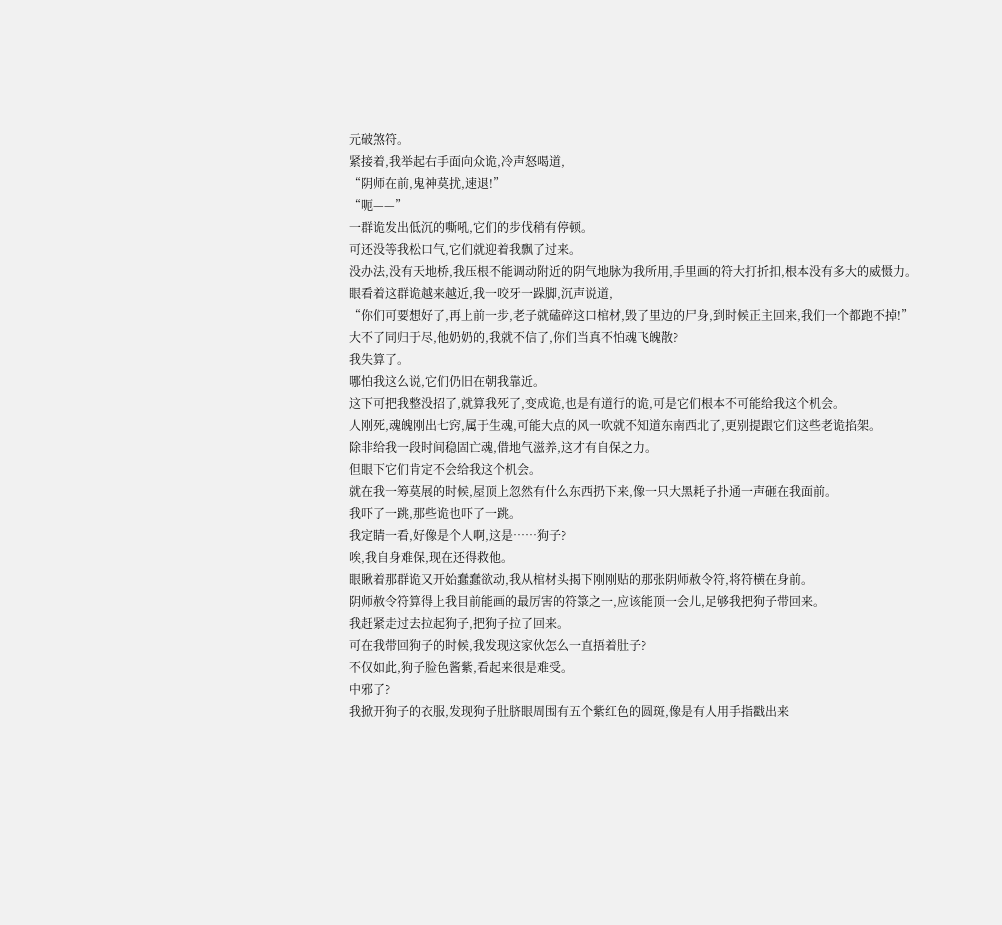元破煞符。
紧接着,我举起右手面向众诡,冷声怒喝道,
“阴师在前,鬼神莫扰,速退!”
“呃——”
一群诡发出低沉的嘶吼,它们的步伐稍有停顿。
可还没等我松口气,它们就迎着我飘了过来。
没办法,没有天地桥,我压根不能调动附近的阴气地脉为我所用,手里画的符大打折扣,根本没有多大的威慑力。
眼看着这群诡越来越近,我一咬牙一跺脚,沉声说道,
“你们可要想好了,再上前一步,老子就磕碎这口棺材,毁了里边的尸身,到时候正主回来,我们一个都跑不掉!”
大不了同归于尽,他奶奶的,我就不信了,你们当真不怕魂飞魄散?
我失算了。
哪怕我这么说,它们仍旧在朝我靠近。
这下可把我整没招了,就算我死了,变成诡,也是有道行的诡,可是它们根本不可能给我这个机会。
人刚死,魂魄刚出七窍,属于生魂,可能大点的风一吹就不知道东南西北了,更别提跟它们这些老诡掐架。
除非给我一段时间稳固亡魂,借地气滋养,这才有自保之力。
但眼下它们肯定不会给我这个机会。
就在我一筹莫展的时候,屋顶上忽然有什么东西扔下来,像一只大黑耗子扑通一声砸在我面前。
我吓了一跳,那些诡也吓了一跳。
我定睛一看,好像是个人啊,这是……狗子?
唉,我自身难保,现在还得救他。
眼瞅着那群诡又开始蠢蠢欲动,我从棺材头揭下刚刚贴的那张阴师赦令符,将符横在身前。
阴师赦令符算得上我目前能画的最厉害的符箓之一,应该能顶一会儿,足够我把狗子带回来。
我赶紧走过去拉起狗子,把狗子拉了回来。
可在我带回狗子的时候,我发现这家伙怎么一直捂着肚子?
不仅如此,狗子脸色酱紫,看起来很是难受。
中邪了?
我掀开狗子的衣服,发现狗子肚脐眼周围有五个紫红色的圆斑,像是有人用手指戳出来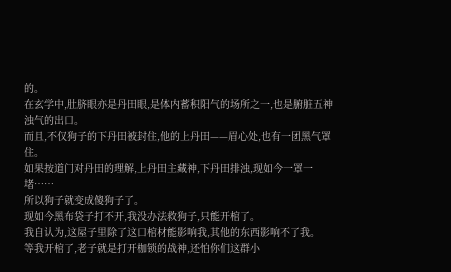的。
在玄学中,肚脐眼亦是丹田眼,是体内蓄积阳气的场所之一,也是腑脏五神浊气的出口。
而且,不仅狗子的下丹田被封住,他的上丹田——眉心处,也有一团黑气罩住。
如果按道门对丹田的理解,上丹田主藏神,下丹田排浊,现如今一罩一堵……
所以狗子就变成傻狗子了。
现如今黑布袋子打不开,我没办法救狗子,只能开棺了。
我自认为,这屋子里除了这口棺材能影响我,其他的东西影响不了我。
等我开棺了,老子就是打开枷锁的战神,还怕你们这群小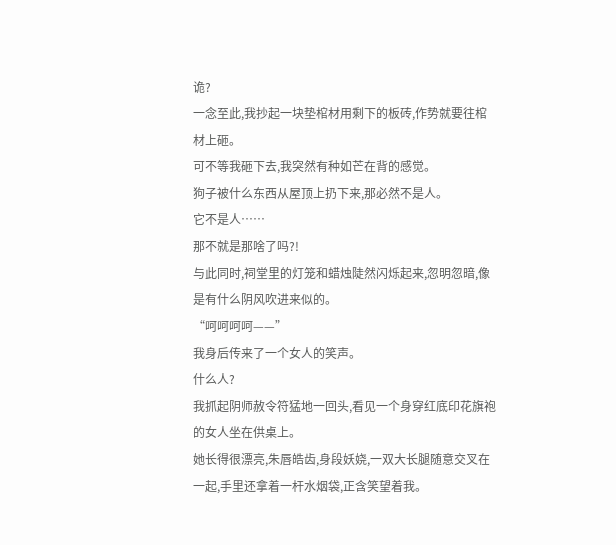诡?
一念至此,我抄起一块垫棺材用剩下的板砖,作势就要往棺材上砸。
可不等我砸下去,我突然有种如芒在背的感觉。
狗子被什么东西从屋顶上扔下来,那必然不是人。
它不是人……
那不就是那啥了吗?!
与此同时,祠堂里的灯笼和蜡烛陡然闪烁起来,忽明忽暗,像是有什么阴风吹进来似的。
“呵呵呵呵——”
我身后传来了一个女人的笑声。
什么人?
我抓起阴师赦令符猛地一回头,看见一个身穿红底印花旗袍的女人坐在供桌上。
她长得很漂亮,朱唇皓齿,身段妖娆,一双大长腿随意交叉在一起,手里还拿着一杆水烟袋,正含笑望着我。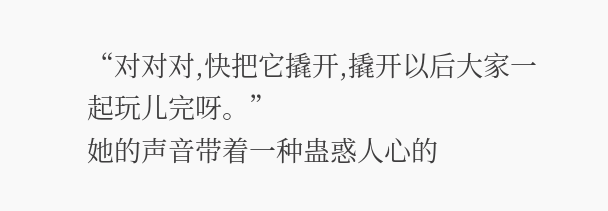“对对对,快把它撬开,撬开以后大家一起玩儿完呀。”
她的声音带着一种蛊惑人心的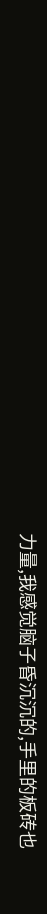力量,我感觉脑子昏沉沉的,手里的板砖也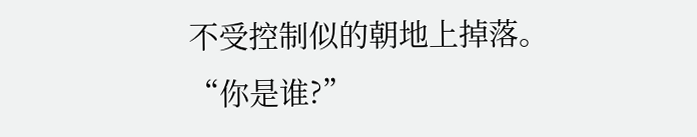不受控制似的朝地上掉落。
“你是谁?”